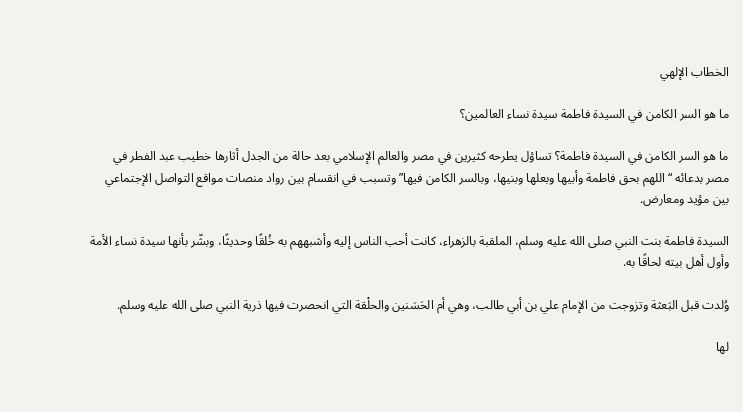الخطاب الإلهي

ما هو السر الكامن في السيدة فاطمة سيدة نساء العالمين؟

ما هو السر الكامن في السيدة فاطمة؟ تساؤل يطرحه كثيرين في مصر والعالم الإسلامي بعد حالة من الجدل أثارها خطيب عبد الفطر في مصر بدعائه “اللهم بحق فاطمة وأبيها وبعلها وبنيها، وبالسر الكامن فيها” وتسبب في انقسام بين رواد منصات مواقع التواصل الإجتماعي بين مؤيد ومعارض.

السيدة فاطمة بنت النبي صلى الله عليه وسلم، الملقبة بالزهراء، كانت أحب الناس إليه وأشبههم به خُلقًا وحديثًا، وبشّر بأنها سيدة نساء الأمة وأول أهل بيته لحاقًا به.

وُلدت قبل البَعثة وتزوجت من الإمام علي بن أبي طالب، وهي أم الحَسَنين والحلْقة التي انحصرت فيها ذرية النبي صلى الله عليه وسلم.

لها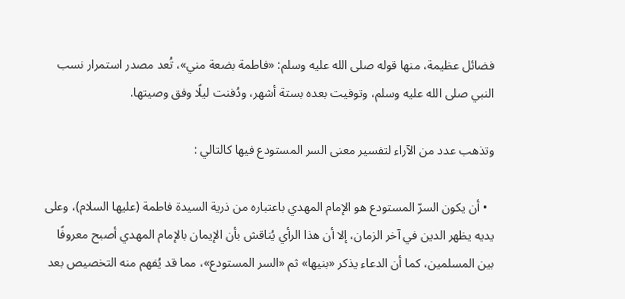فضائل عظيمة، منها قوله صلى الله عليه وسلم: «فاطمة بضعة مني»، تُعد مصدر استمرار نسب النبي صلى الله عليه وسلم، وتوفيت بعده بستة أشهر، ودُفنت ليلًا وفق وصيتها.

وتذهب عدد من الآراء لتفسير معنى السر المستودع فيها كالتالي :

  • أن يكون السرّ المستودع هو الإمام المهدي باعتباره من ذرية السيدة فاطمة (عليها السلام)، وعلى يديه يظهر الدين في آخر الزمان، إلا أن هذا الرأي يُناقش بأن الإيمان بالإمام المهدي أصبح معروفًا بين المسلمين، كما أن الدعاء يذكر «بنيها» ثم «السر المستودع»، مما قد يُفهم منه التخصيص بعد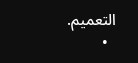التعميم.
  •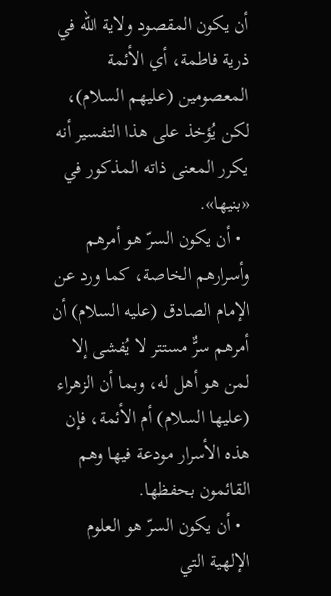أن يكون المقصود ولاية الله في ذرية فاطمة، أي الأئمة المعصومين (عليهم السلام)، لكن يُؤخذ على هذا التفسير أنه يكرر المعنى ذاته المذكور في «بنيها».
  • أن يكون السرّ هو أمرهم وأسرارهم الخاصة، كما ورد عن الإمام الصادق (عليه السلام) أن أمرهم سرٌّ مستتر لا يُفشى إلا لمن هو أهل له، وبما أن الزهراء (عليها السلام) أم الأئمة، فإن هذه الأسرار مودعة فيها وهم القائمون بحفظها.
  • أن يكون السرّ هو العلوم الإلهية التي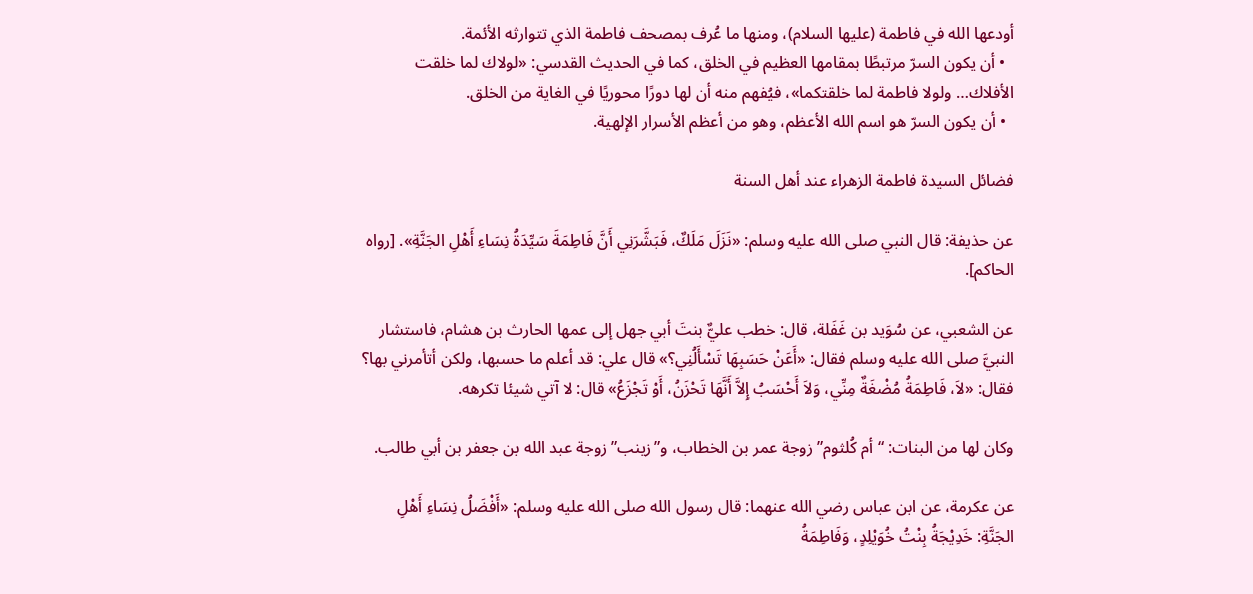أودعها الله في فاطمة (عليها السلام)، ومنها ما عُرف بمصحف فاطمة الذي تتوارثه الأئمة.
  • أن يكون السرّ مرتبطًا بمقامها العظيم في الخلق، كما في الحديث القدسي: «لولاك لما خلقت الأفلاك… ولولا فاطمة لما خلقتكما»، فيُفهم منه أن لها دورًا محوريًا في الغاية من الخلق.
  • أن يكون السرّ هو اسم الله الأعظم، وهو من أعظم الأسرار الإلهية.

فضائل السيدة فاطمة الزهراء عند أهل السنة

عن حذيفة: قال النبي صلى الله عليه وسلم: «نَزَلَ مَلَكٌ، فَبَشَّرَنِي أَنَّ فَاطِمَةَ سَيِّدَةُ نِسَاءِ أَهْلِ الجَنَّةِ». [رواه الحاكم].

عن الشعبي، عن سُوَيد بن غَفَلة، قال: خطب عليٌّ بنتَ أبي جهل إلى عمها الحارث بن هشام، فاستشار النبيَّ صلى الله عليه وسلم فقال: «أَعَنْ حَسَبِهَا تَسْأَلُنِي؟» قال علي: قد أعلم ما حسبها، ولكن أتأمرني بها؟ فقال: «لاَ، فَاطِمَةُ مُضْغَةٌ مِنِّي، وَلاَ أَحْسَبُ إِلاَّ أَنَّهَا تَحْزَنُ، أَوْ تَجْزَعُ» قال: لا آتي شيئا تكرهه.

وكان لها من البنات: “أم كُلثوم” زوجة عمر بن الخطاب، و”زينب” زوجة عبد الله بن جعفر بن أبي طالب.

عن عكرمة، عن ابن عباس رضي الله عنهما: قال رسول الله صلى الله عليه وسلم: «أَفْضَلُ نِسَاءِ أَهْلِ الجَنَّةِ: خَدِيْجَةُ بِنْتُ خُوَيْلِدٍ، وَفَاطِمَةُ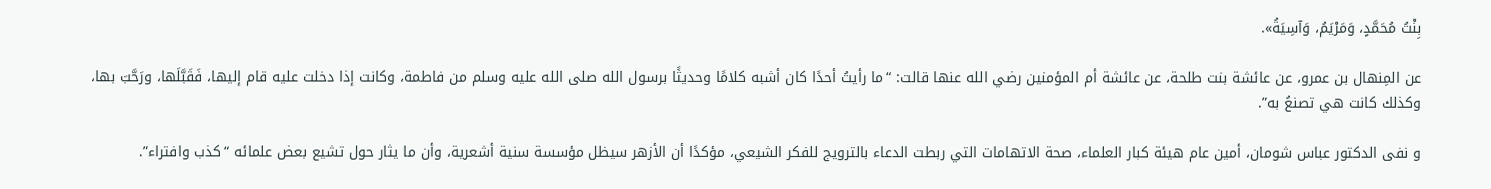بِنْتُ مُحَمَّدٍ، وَمَرْيَمُ، وَآسِيَةُ».

عن المِنهال بن عمرو، عن عائشة بنت طلحة، عن عائشة أم المؤمنين رضي الله عنها قالت: “ما رأيتُ أحدًا كان أشبه كلامًا وحديثًا برسول الله صلى الله عليه وسلم من فاطمة، وكانت إذا دخلت عليه قام إليها، فَقَبَّلَها، ورَحَّبَ بها، وكذلك كانت هي تصنعُ به”.

و نفى الدكتور عباس شومان، أمين عام هيئة كبار العلماء، صحة الاتهامات التي ربطت الدعاء بالترويج للفكر الشيعي، مؤكدًا أن الأزهر سيظل مؤسسة سنية أشعرية، وأن ما يثار حول تشيع بعض علمائه “كذب وافتراء”.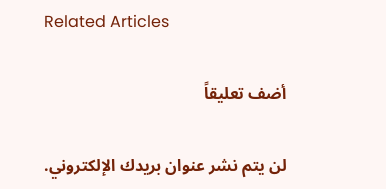Related Articles

أضف تعليقاً

لن يتم نشر عنوان بريدك الإلكتروني.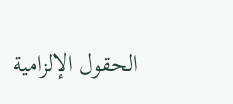الحقول الإلزامية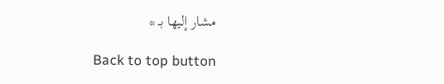مشار إليها بـ *

Back to top button